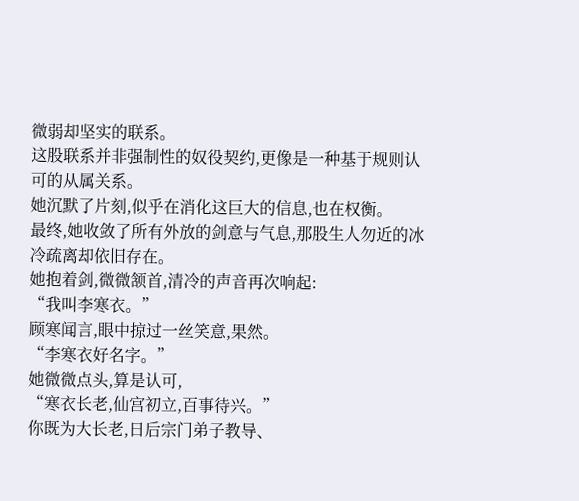微弱却坚实的联系。
这股联系并非强制性的奴役契约,更像是一种基于规则认可的从属关系。
她沉默了片刻,似乎在消化这巨大的信息,也在权衡。
最终,她收敛了所有外放的剑意与气息,那股生人勿近的冰冷疏离却依旧存在。
她抱着剑,微微颔首,清冷的声音再次响起:
“我叫李寒衣。”
顾寒闻言,眼中掠过一丝笑意,果然。
“李寒衣好名字。”
她微微点头,算是认可,
“寒衣长老,仙宫初立,百事待兴。”
你既为大长老,日后宗门弟子教导、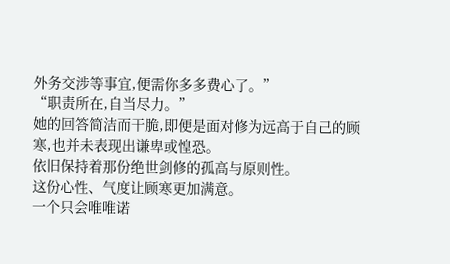外务交涉等事宜,便需你多多费心了。”
“职责所在,自当尽力。”
她的回答简洁而干脆,即便是面对修为远高于自己的顾寒,也并未表现出谦卑或惶恐。
依旧保持着那份绝世剑修的孤高与原则性。
这份心性、气度让顾寒更加满意。
一个只会唯唯诺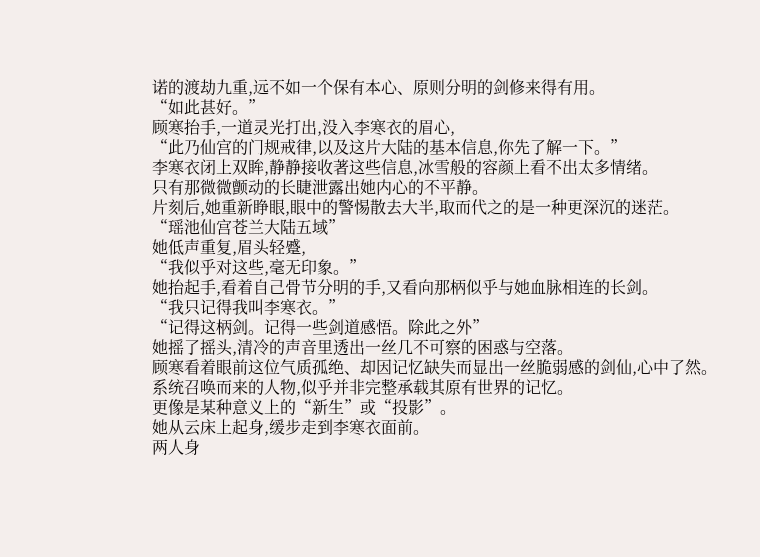诺的渡劫九重,远不如一个保有本心、原则分明的剑修来得有用。
“如此甚好。”
顾寒抬手,一道灵光打出,没入李寒衣的眉心,
“此乃仙宫的门规戒律,以及这片大陆的基本信息,你先了解一下。”
李寒衣闭上双眸,静静接收著这些信息,冰雪般的容颜上看不出太多情绪。
只有那微微颤动的长睫泄露出她内心的不平静。
片刻后,她重新睁眼,眼中的警惕散去大半,取而代之的是一种更深沉的迷茫。
“瑶池仙宫苍兰大陆五域”
她低声重复,眉头轻蹙,
“我似乎对这些,毫无印象。”
她抬起手,看着自己骨节分明的手,又看向那柄似乎与她血脉相连的长剑。
“我只记得我叫李寒衣。”
“记得这柄剑。记得一些剑道感悟。除此之外”
她摇了摇头,清冷的声音里透出一丝几不可察的困惑与空落。
顾寒看着眼前这位气质孤绝、却因记忆缺失而显出一丝脆弱感的剑仙,心中了然。
系统召唤而来的人物,似乎并非完整承载其原有世界的记忆。
更像是某种意义上的“新生”或“投影”。
她从云床上起身,缓步走到李寒衣面前。
两人身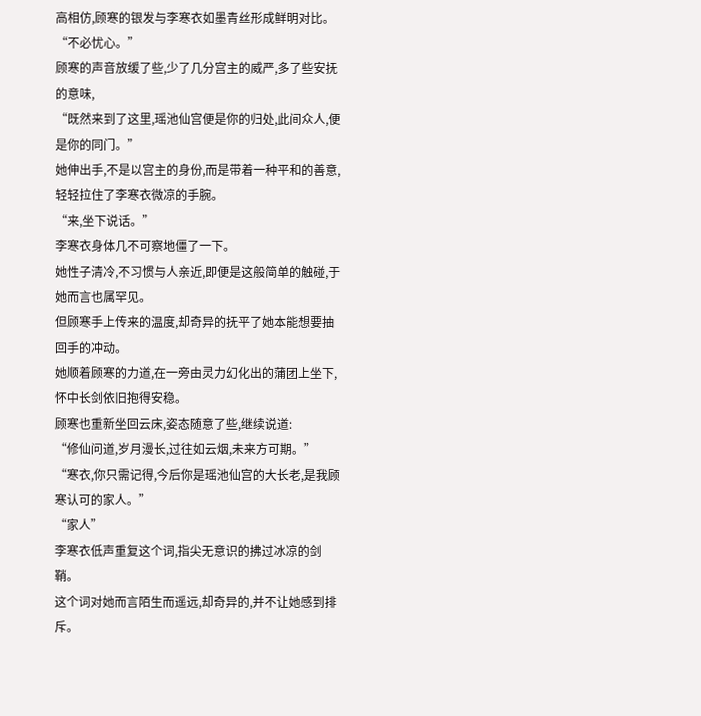高相仿,顾寒的银发与李寒衣如墨青丝形成鲜明对比。
“不必忧心。”
顾寒的声音放缓了些,少了几分宫主的威严,多了些安抚的意味,
“既然来到了这里,瑶池仙宫便是你的归处,此间众人,便是你的同门。”
她伸出手,不是以宫主的身份,而是带着一种平和的善意,轻轻拉住了李寒衣微凉的手腕。
“来,坐下说话。”
李寒衣身体几不可察地僵了一下。
她性子清冷,不习惯与人亲近,即便是这般简单的触碰,于她而言也属罕见。
但顾寒手上传来的温度,却奇异的抚平了她本能想要抽回手的冲动。
她顺着顾寒的力道,在一旁由灵力幻化出的蒲团上坐下,怀中长剑依旧抱得安稳。
顾寒也重新坐回云床,姿态随意了些,继续说道:
“修仙问道,岁月漫长,过往如云烟,未来方可期。”
“寒衣,你只需记得,今后你是瑶池仙宫的大长老,是我顾寒认可的家人。”
“家人”
李寒衣低声重复这个词,指尖无意识的拂过冰凉的剑鞘。
这个词对她而言陌生而遥远,却奇异的,并不让她感到排斥。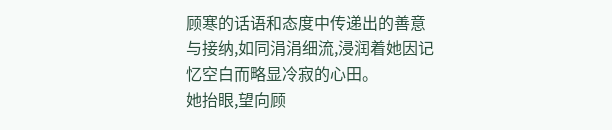顾寒的话语和态度中传递出的善意与接纳,如同涓涓细流,浸润着她因记忆空白而略显冷寂的心田。
她抬眼,望向顾